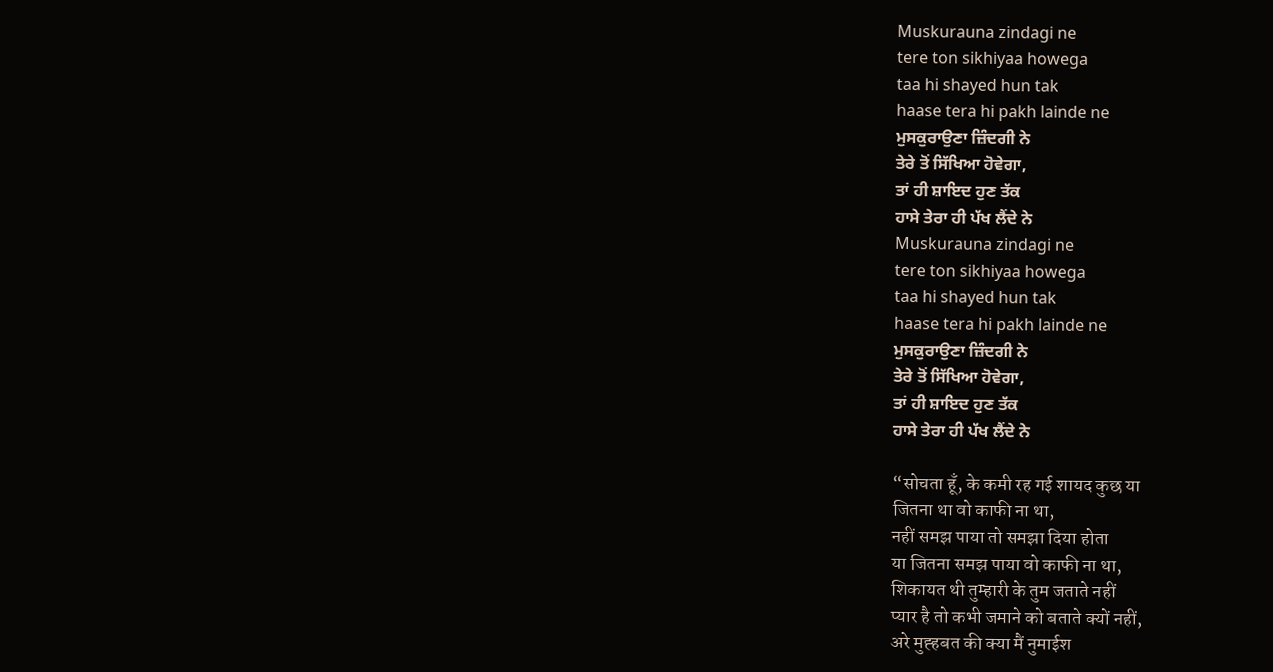Muskurauna zindagi ne
tere ton sikhiyaa howega
taa hi shayed hun tak
haase tera hi pakh lainde ne
ਮੁਸਕੁਰਾਉਣਾ ਜ਼ਿੰਦਗੀ ਨੇ
ਤੇਰੇ ਤੋਂ ਸਿੱਖਿਆ ਹੋਵੇਗਾ,
ਤਾਂ ਹੀ ਸ਼ਾਇਦ ਹੁਣ ਤੱਕ
ਹਾਸੇ ਤੇਰਾ ਹੀ ਪੱਖ ਲੈਂਦੇ ਨੇ
Muskurauna zindagi ne
tere ton sikhiyaa howega
taa hi shayed hun tak
haase tera hi pakh lainde ne
ਮੁਸਕੁਰਾਉਣਾ ਜ਼ਿੰਦਗੀ ਨੇ
ਤੇਰੇ ਤੋਂ ਸਿੱਖਿਆ ਹੋਵੇਗਾ,
ਤਾਂ ਹੀ ਸ਼ਾਇਦ ਹੁਣ ਤੱਕ
ਹਾਸੇ ਤੇਰਾ ਹੀ ਪੱਖ ਲੈਂਦੇ ਨੇ

“सोचता हूँ, के कमी रह गई शायद कुछ या
जितना था वो काफी ना था,
नहीं समझ पाया तो समझा दिया होता
या जितना समझ पाया वो काफी ना था,
शिकायत थी तुम्हारी के तुम जताते नहीं
प्यार है तो कभी जमाने को बताते क्यों नहीं,
अरे मुह्हबत की क्या मैं नुमाईश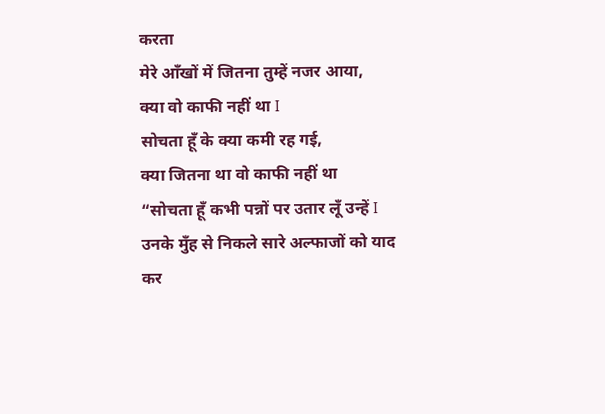करता
मेरे आँखों में जितना तुम्हें नजर आया,
क्या वो काफी नहीं था I
सोचता हूँ के क्या कमी रह गई,
क्या जितना था वो काफी नहीं था
“सोचता हूँ कभी पन्नों पर उतार लूँ उन्हें I
उनके मुँह से निकले सारे अल्फाजों को याद कर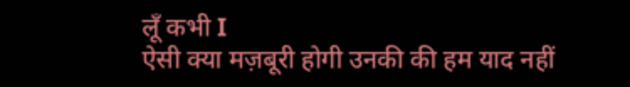लूँ कभी I
ऐसी क्या मज़बूरी होगी उनकी की हम याद नहीं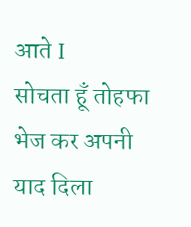आते I
सोचता हूँ तोहफा भेज कर अपनी याद दिला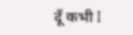दूँ कभी I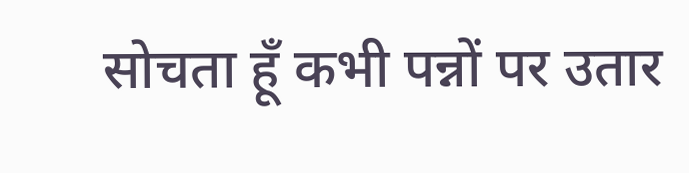सोचता हूँ कभी पन्नों पर उतार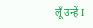लूँ उन्हें I